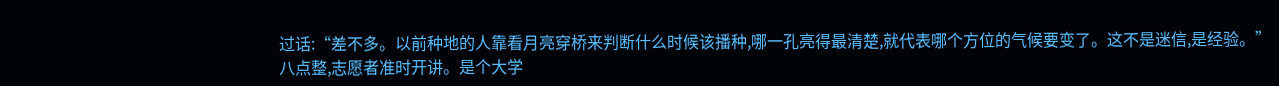过话:“差不多。以前种地的人靠看月亮穿桥来判断什么时候该播种,哪一孔亮得最清楚,就代表哪个方位的气候要变了。这不是迷信,是经验。”
八点整,志愿者准时开讲。是个大学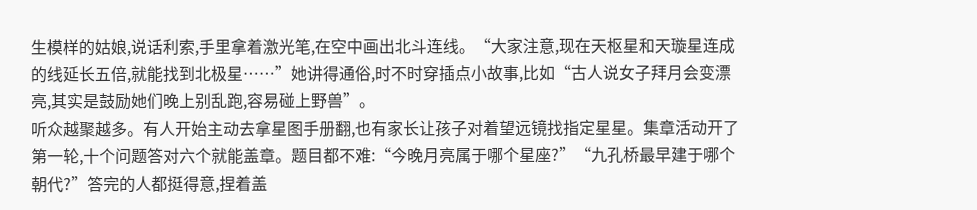生模样的姑娘,说话利索,手里拿着激光笔,在空中画出北斗连线。“大家注意,现在天枢星和天璇星连成的线延长五倍,就能找到北极星……”她讲得通俗,时不时穿插点小故事,比如“古人说女子拜月会变漂亮,其实是鼓励她们晚上别乱跑,容易碰上野兽”。
听众越聚越多。有人开始主动去拿星图手册翻,也有家长让孩子对着望远镜找指定星星。集章活动开了第一轮,十个问题答对六个就能盖章。题目都不难:“今晚月亮属于哪个星座?”“九孔桥最早建于哪个朝代?”答完的人都挺得意,捏着盖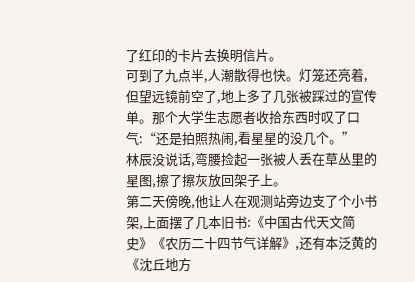了红印的卡片去换明信片。
可到了九点半,人潮散得也快。灯笼还亮着,但望远镜前空了,地上多了几张被踩过的宣传单。那个大学生志愿者收拾东西时叹了口气:“还是拍照热闹,看星星的没几个。”
林辰没说话,弯腰捡起一张被人丢在草丛里的星图,擦了擦灰放回架子上。
第二天傍晚,他让人在观测站旁边支了个小书架,上面摆了几本旧书:《中国古代天文简史》《农历二十四节气详解》,还有本泛黄的《沈丘地方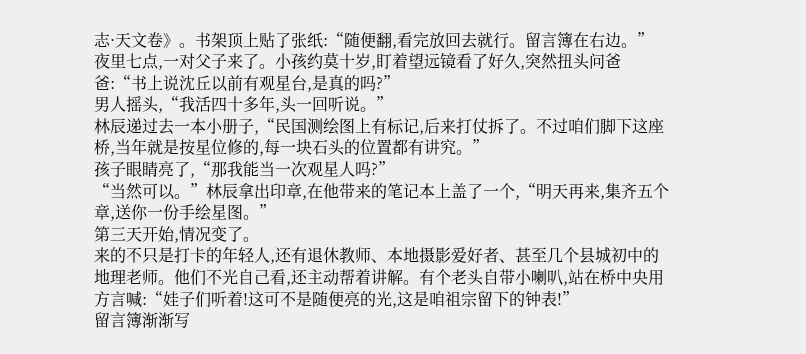志·天文卷》。书架顶上贴了张纸:“随便翻,看完放回去就行。留言簿在右边。”
夜里七点,一对父子来了。小孩约莫十岁,盯着望远镜看了好久,突然扭头问爸爸:“书上说沈丘以前有观星台,是真的吗?”
男人摇头,“我活四十多年,头一回听说。”
林辰递过去一本小册子,“民国测绘图上有标记,后来打仗拆了。不过咱们脚下这座桥,当年就是按星位修的,每一块石头的位置都有讲究。”
孩子眼睛亮了,“那我能当一次观星人吗?”
“当然可以。”林辰拿出印章,在他带来的笔记本上盖了一个,“明天再来,集齐五个章,送你一份手绘星图。”
第三天开始,情况变了。
来的不只是打卡的年轻人,还有退休教师、本地摄影爱好者、甚至几个县城初中的地理老师。他们不光自己看,还主动帮着讲解。有个老头自带小喇叭,站在桥中央用方言喊:“娃子们听着!这可不是随便亮的光,这是咱祖宗留下的钟表!”
留言簿渐渐写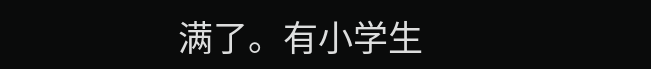满了。有小学生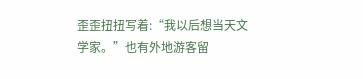歪歪扭扭写着:“我以后想当天文学家。”也有外地游客留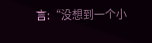言:“没想到一个小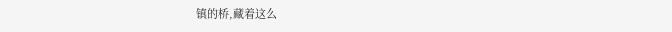镇的桥,藏着这么